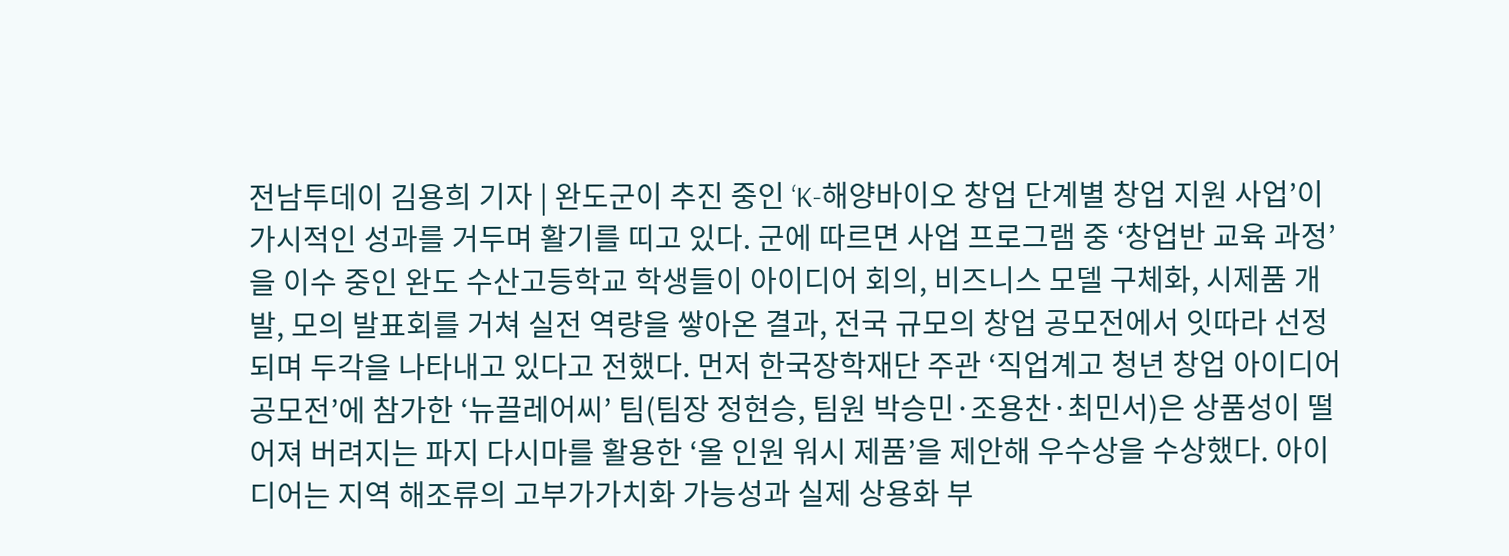전남투데이 김용희 기자 | 완도군이 추진 중인 ‘K-해양바이오 창업 단계별 창업 지원 사업’이 가시적인 성과를 거두며 활기를 띠고 있다. 군에 따르면 사업 프로그램 중 ‘창업반 교육 과정’을 이수 중인 완도 수산고등학교 학생들이 아이디어 회의, 비즈니스 모델 구체화, 시제품 개발, 모의 발표회를 거쳐 실전 역량을 쌓아온 결과, 전국 규모의 창업 공모전에서 잇따라 선정되며 두각을 나타내고 있다고 전했다. 먼저 한국장학재단 주관 ‘직업계고 청년 창업 아이디어 공모전’에 참가한 ‘뉴끌레어씨’ 팀(팀장 정현승, 팀원 박승민·조용찬·최민서)은 상품성이 떨어져 버려지는 파지 다시마를 활용한 ‘올 인원 워시 제품’을 제안해 우수상을 수상했다. 아이디어는 지역 해조류의 고부가가치화 가능성과 실제 상용화 부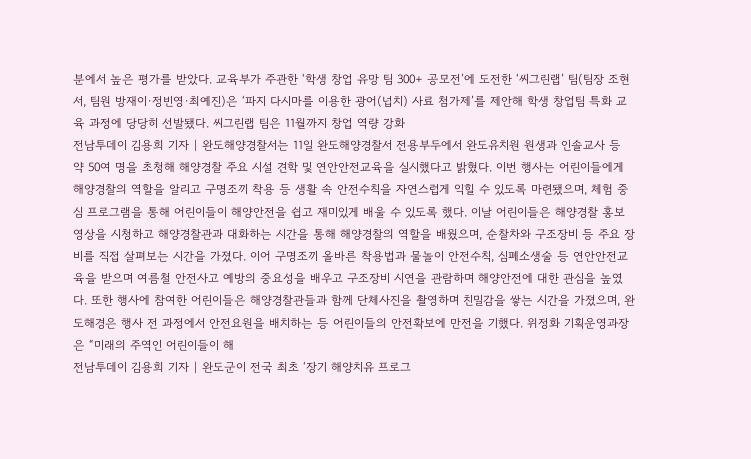분에서 높은 평가를 받았다. 교육부가 주관한 ‘학생 창업 유망 팀 300+ 공모전’에 도전한 ‘씨그린랩’ 팀(팀장 조현서, 팀원 방재이·정빈영·최예진)은 ‘파지 다시마를 이용한 광어(넙치) 사료 첨가제’를 제안해 학생 창업팀 특화 교육 과정에 당당히 선발됐다. 씨그린랩 팀은 11월까지 창업 역량 강화
전남투데이 김용희 기자 | 완도해양경찰서는 11일 완도해양경찰서 전용부두에서 완도유치원 원생과 인솔교사 등 약 50여 명을 초청해 해양경찰 주요 시설 견학 및 연안안전교육을 실시했다고 밝혔다. 이번 행사는 어린이들에게 해양경찰의 역할을 알리고 구명조끼 착용 등 생활 속 안전수칙을 자연스럽게 익힐 수 있도록 마련됐으며, 체험 중심 프로그램을 통해 어린이들이 해양안전을 쉽고 재미있게 배울 수 있도록 했다. 이날 어린이들은 해양경찰 홍보영상을 시청하고 해양경찰관과 대화하는 시간을 통해 해양경찰의 역할을 배웠으며, 순찰차와 구조장비 등 주요 장비를 직접 살펴보는 시간을 가졌다. 이어 구명조끼 올바른 착용법과 물놀이 안전수칙, 심폐소생술 등 연안안전교육을 받으며 여름철 안전사고 예방의 중요성을 배우고 구조장비 시연을 관람하며 해양안전에 대한 관심을 높였다. 또한 행사에 참여한 어린이들은 해양경찰관들과 함께 단체사진을 촬영하며 친밀감을 쌓는 시간을 가졌으며, 완도해경은 행사 전 과정에서 안전요원을 배치하는 등 어린이들의 안전확보에 만전을 기했다. 위정화 기획운영과장은 “미래의 주역인 어린이들이 해
전남투데이 김용희 기자 | 완도군이 전국 최초 ‘장기 해양치유 프로그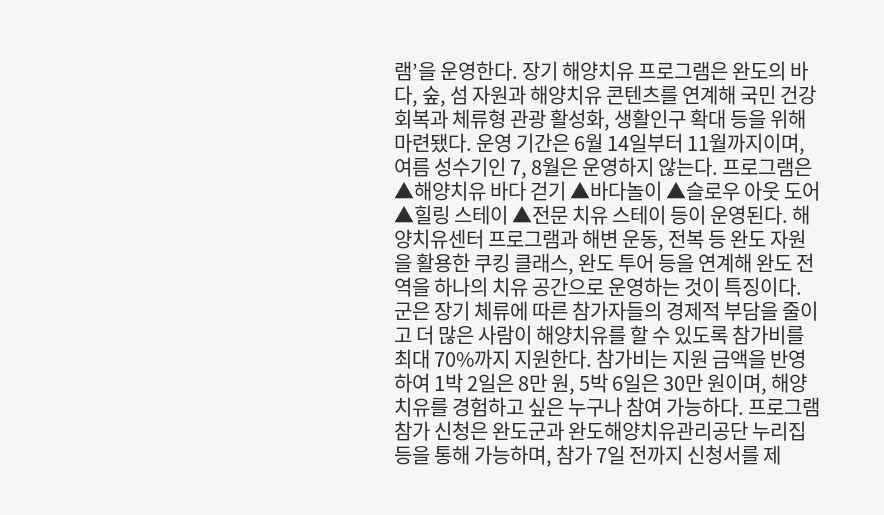램’을 운영한다. 장기 해양치유 프로그램은 완도의 바다, 숲, 섬 자원과 해양치유 콘텐츠를 연계해 국민 건강 회복과 체류형 관광 활성화, 생활인구 확대 등을 위해 마련됐다. 운영 기간은 6월 14일부터 11월까지이며, 여름 성수기인 7, 8월은 운영하지 않는다. 프로그램은 ▲해양치유 바다 걷기 ▲바다놀이 ▲슬로우 아웃 도어 ▲힐링 스테이 ▲전문 치유 스테이 등이 운영된다. 해양치유센터 프로그램과 해변 운동, 전복 등 완도 자원을 활용한 쿠킹 클래스, 완도 투어 등을 연계해 완도 전역을 하나의 치유 공간으로 운영하는 것이 특징이다. 군은 장기 체류에 따른 참가자들의 경제적 부담을 줄이고 더 많은 사람이 해양치유를 할 수 있도록 참가비를 최대 70%까지 지원한다. 참가비는 지원 금액을 반영하여 1박 2일은 8만 원, 5박 6일은 30만 원이며, 해양치유를 경험하고 싶은 누구나 참여 가능하다. 프로그램 참가 신청은 완도군과 완도해양치유관리공단 누리집 등을 통해 가능하며, 참가 7일 전까지 신청서를 제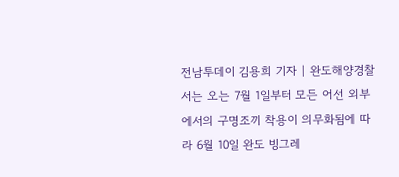전남투데이 김용희 기자 | 완도해양경찰서는 오는 7월 1일부터 모든 어선 외부에서의 구명조끼 착용이 의무화됨에 따라 6월 10일 완도 빙그레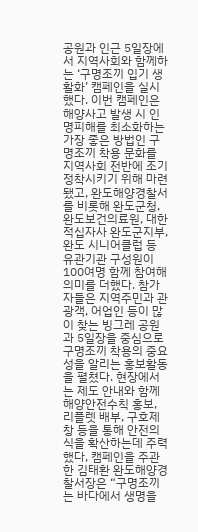공원과 인근 5일장에서 지역사회와 함께하는 ‘구명조끼 입기 생활화’ 캠페인을 실시했다. 이번 캠페인은 해양사고 발생 시 인명피해를 최소화하는 가장 좋은 방법인 구명조끼 착용 문화를 지역사회 전반에 조기 정착시키기 위해 마련됐고, 완도해양경찰서를 비롯해 완도군청, 완도보건의료원, 대한적십자사 완도군지부, 완도 시니어클럽 등 유관기관 구성원이 100여명 함께 참여해 의미를 더했다. 참가자들은 지역주민과 관광객, 어업인 등이 많이 찾는 빙그레 공원과 5일장을 중심으로 구명조끼 착용의 중요성을 알리는 홍보활동을 펼쳤다. 현장에서는 제도 안내와 함께 해양안전수칙 홍보, 리플렛 배부, 구호제창 등을 통해 안전의식을 확산하는데 주력했다, 캠페인을 주관한 김태환 완도해양경찰서장은 “구명조끼는 바다에서 생명을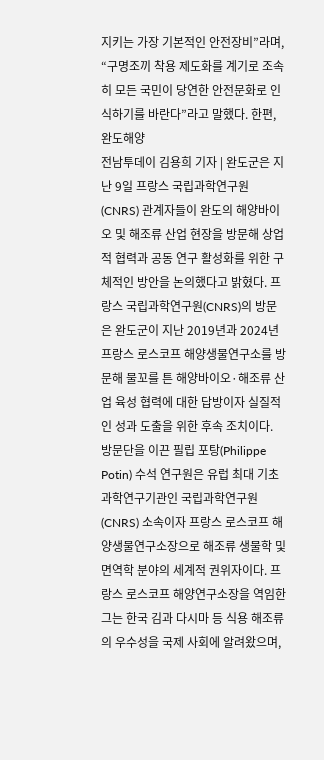지키는 가장 기본적인 안전장비”라며, “구명조끼 착용 제도화를 계기로 조속히 모든 국민이 당연한 안전문화로 인식하기를 바란다”라고 말했다. 한편, 완도해양
전남투데이 김용희 기자 | 완도군은 지난 9일 프랑스 국립과학연구원(CNRS) 관계자들이 완도의 해양바이오 및 해조류 산업 현장을 방문해 상업적 협력과 공동 연구 활성화를 위한 구체적인 방안을 논의했다고 밝혔다. 프랑스 국립과학연구원(CNRS)의 방문은 완도군이 지난 2019년과 2024년 프랑스 로스코프 해양생물연구소를 방문해 물꼬를 튼 해양바이오·해조류 산업 육성 협력에 대한 답방이자 실질적인 성과 도출을 위한 후속 조치이다. 방문단을 이끈 필립 포탕(Philippe Potin) 수석 연구원은 유럽 최대 기초 과학연구기관인 국립과학연구원(CNRS) 소속이자 프랑스 로스코프 해양생물연구소장으로 해조류 생물학 및 면역학 분야의 세계적 권위자이다. 프랑스 로스코프 해양연구소장을 역임한 그는 한국 김과 다시마 등 식용 해조류의 우수성을 국제 사회에 알려왔으며,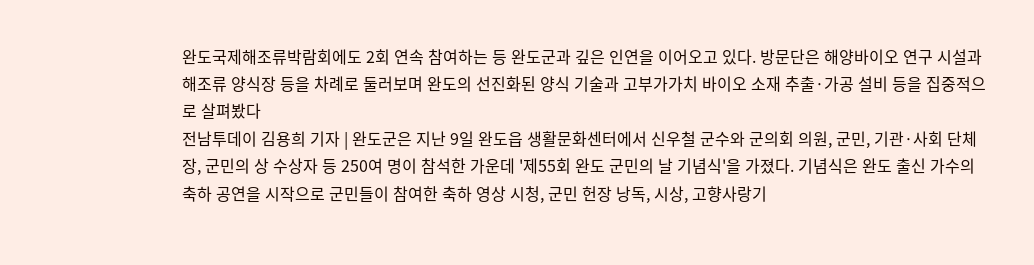완도국제해조류박람회에도 2회 연속 참여하는 등 완도군과 깊은 인연을 이어오고 있다. 방문단은 해양바이오 연구 시설과 해조류 양식장 등을 차례로 둘러보며 완도의 선진화된 양식 기술과 고부가가치 바이오 소재 추출·가공 설비 등을 집중적으로 살펴봤다
전남투데이 김용희 기자 | 완도군은 지난 9일 완도읍 생활문화센터에서 신우철 군수와 군의회 의원, 군민, 기관·사회 단체장, 군민의 상 수상자 등 250여 명이 참석한 가운데 '제55회 완도 군민의 날 기념식'을 가졌다. 기념식은 완도 출신 가수의 축하 공연을 시작으로 군민들이 참여한 축하 영상 시청, 군민 헌장 낭독, 시상, 고향사랑기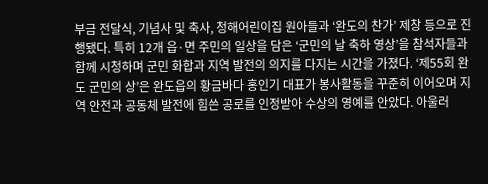부금 전달식, 기념사 및 축사, 청해어린이집 원아들과 ‘완도의 찬가’ 제창 등으로 진행됐다. 특히 12개 읍·면 주민의 일상을 담은 ‘군민의 날 축하 영상’을 참석자들과 함께 시청하며 군민 화합과 지역 발전의 의지를 다지는 시간을 가졌다. ‘제55회 완도 군민의 상’은 완도읍의 황금바다 홍인기 대표가 봉사활동을 꾸준히 이어오며 지역 안전과 공동체 발전에 힘쓴 공로를 인정받아 수상의 영예를 안았다. 아울러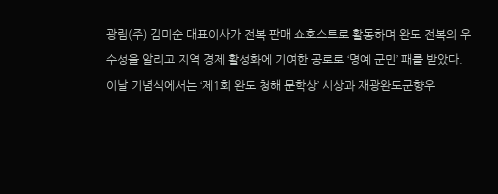광림(주) 김미순 대표이사가 전복 판매 쇼호스트로 활동하며 완도 전복의 우수성을 알리고 지역 경제 활성화에 기여한 공로로 ‘명예 군민’ 패를 받았다. 이날 기념식에서는 ‘제1회 완도 청해 문학상’ 시상과 재광완도군향우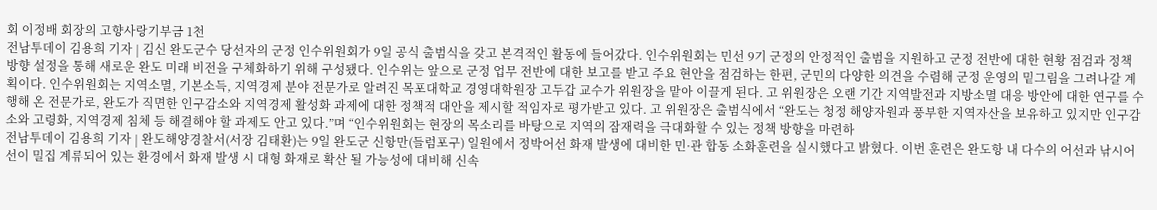회 이정배 회장의 고향사랑기부금 1천
전남투데이 김용희 기자 | 김신 완도군수 당선자의 군정 인수위원회가 9일 공식 출범식을 갖고 본격적인 활동에 들어갔다. 인수위원회는 민선 9기 군정의 안정적인 출범을 지원하고 군정 전반에 대한 현황 점검과 정책 방향 설정을 통해 새로운 완도 미래 비전을 구체화하기 위해 구성됐다. 인수위는 앞으로 군정 업무 전반에 대한 보고를 받고 주요 현안을 점검하는 한편, 군민의 다양한 의견을 수렴해 군정 운영의 밑그림을 그려나갈 계획이다. 인수위원회는 지역소멸, 기본소득, 지역경제 분야 전문가로 알려진 목포대학교 경영대학원장 고두갑 교수가 위원장을 맡아 이끌게 된다. 고 위원장은 오랜 기간 지역발전과 지방소멸 대응 방안에 대한 연구를 수행해 온 전문가로, 완도가 직면한 인구감소와 지역경제 활성화 과제에 대한 정책적 대안을 제시할 적임자로 평가받고 있다. 고 위원장은 출범식에서 “완도는 청정 해양자원과 풍부한 지역자산을 보유하고 있지만 인구감소와 고령화, 지역경제 침체 등 해결해야 할 과제도 안고 있다.”며 “인수위원회는 현장의 목소리를 바탕으로 지역의 잠재력을 극대화할 수 있는 정책 방향을 마련하
전남투데이 김용희 기자 | 완도해양경찰서(서장 김태환)는 9일 완도군 신항만(들럼포구) 일원에서 정박어선 화재 발생에 대비한 민·관 합동 소화훈련을 실시했다고 밝혔다. 이번 훈련은 완도항 내 다수의 어선과 낚시어선이 밀집 계류되어 있는 환경에서 화재 발생 시 대형 화재로 확산 될 가능성에 대비해 신속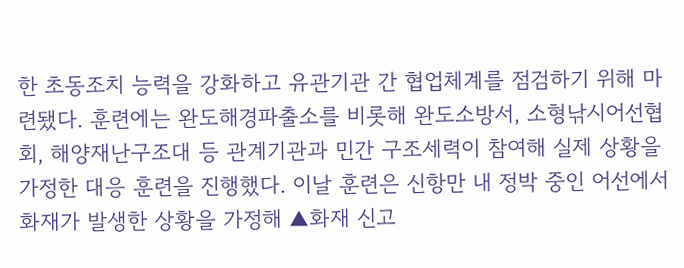한 초동조치 능력을 강화하고 유관기관 간 협업체계를 점검하기 위해 마련됐다. 훈련에는 완도해경파출소를 비롯해 완도소방서, 소형낚시어선협회, 해양재난구조대 등 관계기관과 민간 구조세력이 참여해 실제 상황을 가정한 대응 훈련을 진행했다. 이날 훈련은 신항만 내 정박 중인 어선에서 화재가 발생한 상황을 가정해 ▲화재 신고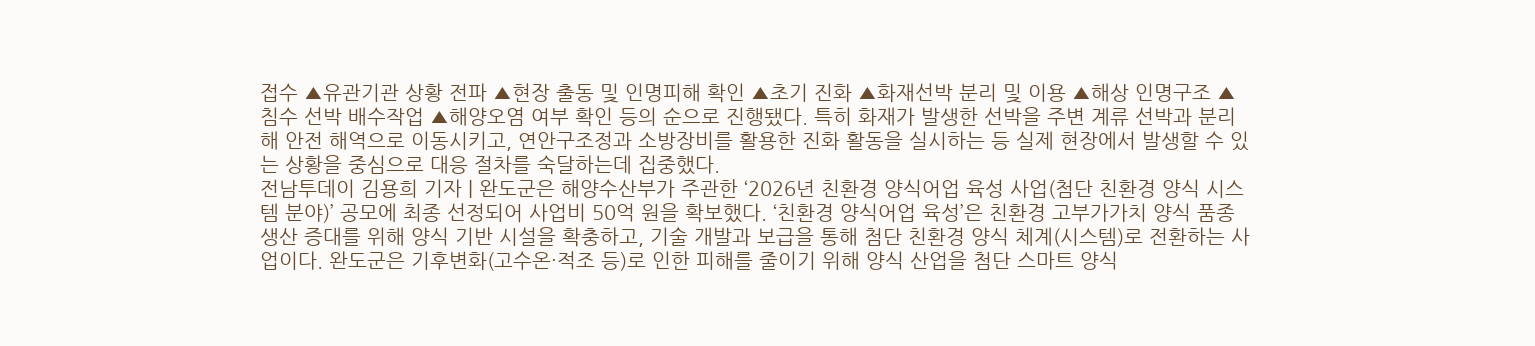접수 ▲유관기관 상황 전파 ▲현장 출동 및 인명피해 확인 ▲초기 진화 ▲화재선박 분리 및 이용 ▲해상 인명구조 ▲침수 선박 배수작업 ▲해양오염 여부 확인 등의 순으로 진행됐다. 특히 화재가 발생한 선박을 주변 계류 선박과 분리해 안전 해역으로 이동시키고, 연안구조정과 소방장비를 활용한 진화 활동을 실시하는 등 실제 현장에서 발생할 수 있는 상황을 중심으로 대응 절차를 숙달하는데 집중했다.
전남투데이 김용희 기자 | 완도군은 해양수산부가 주관한 ‘2026년 친환경 양식어업 육성 사업(첨단 친환경 양식 시스템 분야)’ 공모에 최종 선정되어 사업비 50억 원을 확보했다. ‘친환경 양식어업 육성’은 친환경 고부가가치 양식 품종 생산 증대를 위해 양식 기반 시설을 확충하고, 기술 개발과 보급을 통해 첨단 친환경 양식 체계(시스템)로 전환하는 사업이다. 완도군은 기후변화(고수온·적조 등)로 인한 피해를 줄이기 위해 양식 산업을 첨단 스마트 양식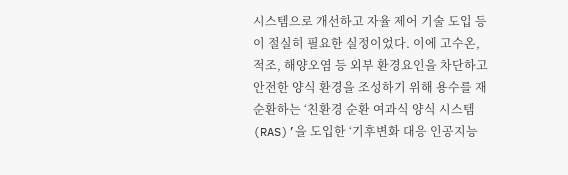시스템으로 개선하고 자율 제어 기술 도입 등이 절실히 필요한 실정이었다. 이에 고수온, 적조, 해양오염 등 외부 환경요인을 차단하고 안전한 양식 환경을 조성하기 위해 용수를 재순환하는 ‘친환경 순환 여과식 양식 시스템(RAS)’을 도입한 ‘기후변화 대응 인공지능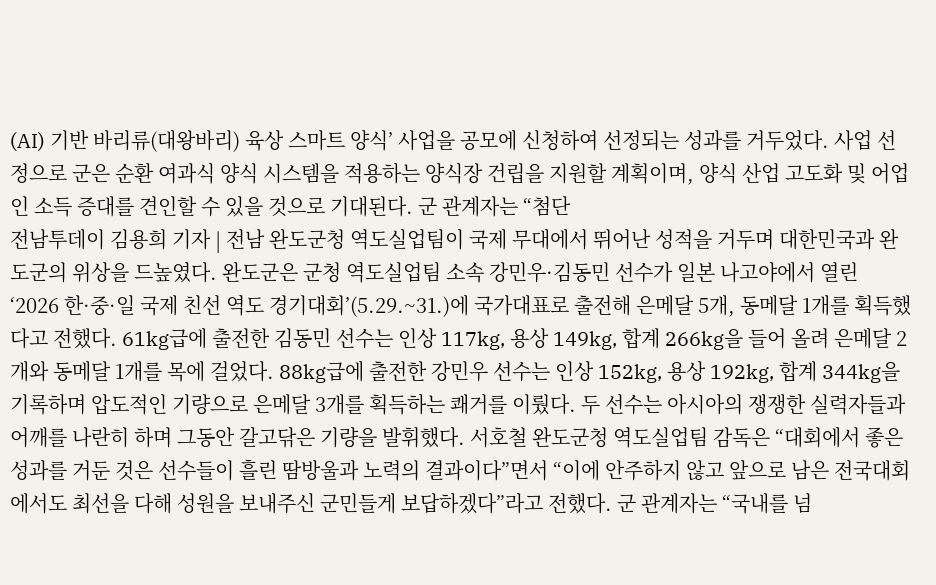(AI) 기반 바리류(대왕바리) 육상 스마트 양식’ 사업을 공모에 신청하여 선정되는 성과를 거두었다. 사업 선정으로 군은 순환 여과식 양식 시스템을 적용하는 양식장 건립을 지원할 계획이며, 양식 산업 고도화 및 어업인 소득 증대를 견인할 수 있을 것으로 기대된다. 군 관계자는 “첨단
전남투데이 김용희 기자 | 전남 완도군청 역도실업팀이 국제 무대에서 뛰어난 성적을 거두며 대한민국과 완도군의 위상을 드높였다. 완도군은 군청 역도실업팀 소속 강민우·김동민 선수가 일본 나고야에서 열린 ‘2026 한·중·일 국제 친선 역도 경기대회’(5.29.~31.)에 국가대표로 출전해 은메달 5개, 동메달 1개를 획득했다고 전했다. 61kg급에 출전한 김동민 선수는 인상 117kg, 용상 149kg, 합계 266kg을 들어 올려 은메달 2개와 동메달 1개를 목에 걸었다. 88kg급에 출전한 강민우 선수는 인상 152kg, 용상 192kg, 합계 344kg을 기록하며 압도적인 기량으로 은메달 3개를 획득하는 쾌거를 이뤘다. 두 선수는 아시아의 쟁쟁한 실력자들과 어깨를 나란히 하며 그동안 갈고닦은 기량을 발휘했다. 서호철 완도군청 역도실업팀 감독은 “대회에서 좋은 성과를 거둔 것은 선수들이 흘린 땀방울과 노력의 결과이다”면서 “이에 안주하지 않고 앞으로 남은 전국대회에서도 최선을 다해 성원을 보내주신 군민들게 보답하겠다”라고 전했다. 군 관계자는 “국내를 넘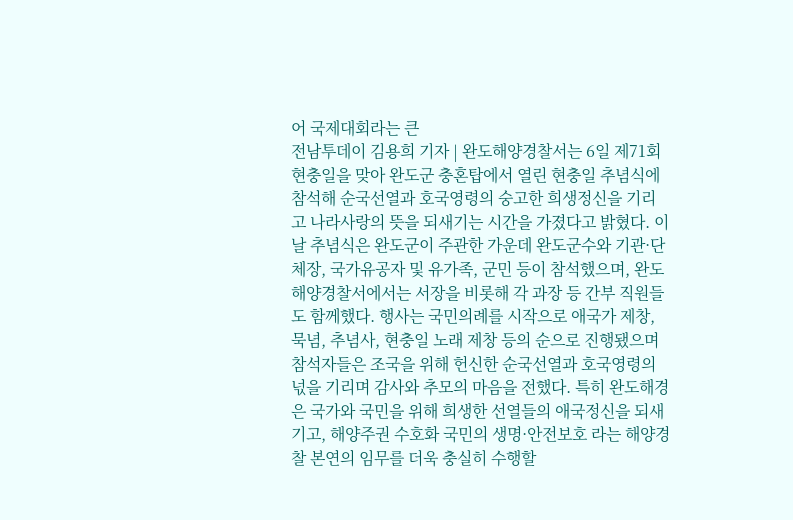어 국제대회라는 큰
전남투데이 김용희 기자 | 완도해양경찰서는 6일 제71회 현충일을 맞아 완도군 충혼탑에서 열린 현충일 추념식에 참석해 순국선열과 호국영령의 숭고한 희생정신을 기리고 나라사랑의 뜻을 되새기는 시간을 가졌다고 밝혔다. 이날 추념식은 완도군이 주관한 가운데 완도군수와 기관·단체장, 국가유공자 및 유가족, 군민 등이 참석했으며, 완도해양경찰서에서는 서장을 비롯해 각 과장 등 간부 직원들도 함께했다. 행사는 국민의례를 시작으로 애국가 제창, 묵념, 추념사, 현충일 노래 제창 등의 순으로 진행됐으며 참석자들은 조국을 위해 헌신한 순국선열과 호국영령의 넋을 기리며 감사와 추모의 마음을 전했다. 특히 완도해경은 국가와 국민을 위해 희생한 선열들의 애국정신을 되새기고, 해양주권 수호화 국민의 생명·안전보호 라는 해양경찰 본연의 임무를 더욱 충실히 수행할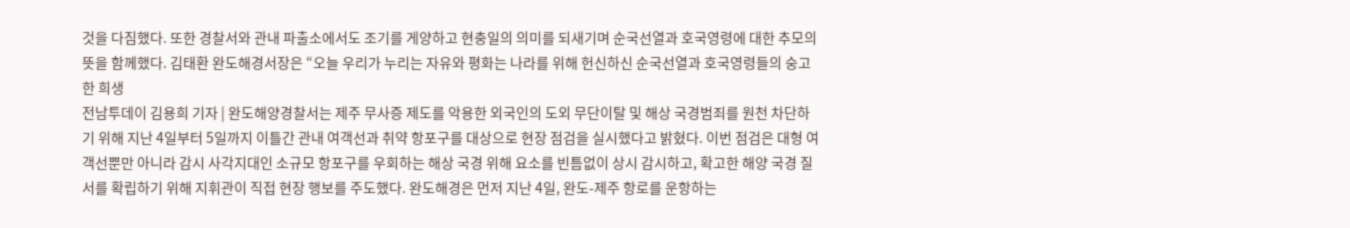것을 다짐했다. 또한 경찰서와 관내 파출소에서도 조기를 게양하고 현충일의 의미를 되새기며 순국선열과 호국영령에 대한 추모의 뜻을 함께했다. 김태환 완도해경서장은 “오늘 우리가 누리는 자유와 평화는 나라를 위해 헌신하신 순국선열과 호국영령들의 숭고한 희생
전남투데이 김용희 기자 | 완도해양경찰서는 제주 무사증 제도를 악용한 외국인의 도외 무단이탈 및 해상 국경범죄를 원천 차단하기 위해 지난 4일부터 5일까지 이틀간 관내 여객선과 취약 항포구를 대상으로 현장 점검을 실시했다고 밝혔다. 이번 점검은 대형 여객선뿐만 아니라 감시 사각지대인 소규모 항포구를 우회하는 해상 국경 위해 요소를 빈틈없이 상시 감시하고, 확고한 해양 국경 질서를 확립하기 위해 지휘관이 직접 현장 행보를 주도했다. 완도해경은 먼저 지난 4일, 완도-제주 항로를 운항하는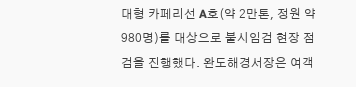대형 카페리선 A호(약 2만톤, 정원 약 980명)를 대상으로 불시임검 현장 점검을 진행했다. 완도해경서장은 여객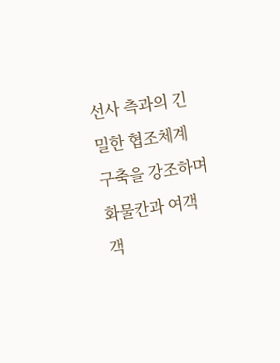선사 측과의 긴밀한 협조체계 구축을 강조하며 화물칸과 여객 객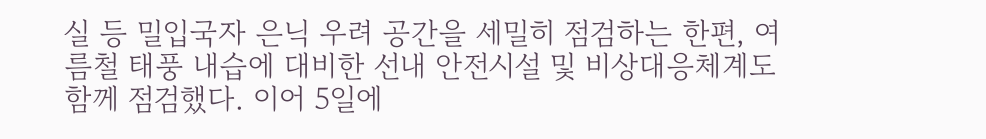실 등 밀입국자 은닉 우려 공간을 세밀히 점검하는 한편, 여름철 태풍 내습에 대비한 선내 안전시설 및 비상대응체계도 함께 점검했다. 이어 5일에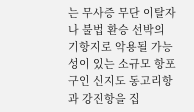는 무사증 무단 이탈자나 불법 환승 선박의 기항지로 악용될 가능성이 있는 소규모 항포구인 신지도 동고리항과 강진항을 집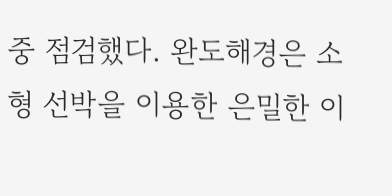중 점검했다. 완도해경은 소형 선박을 이용한 은밀한 이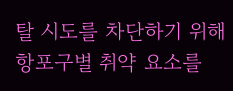탈 시도를 차단하기 위해 항포구별 취약 요소를